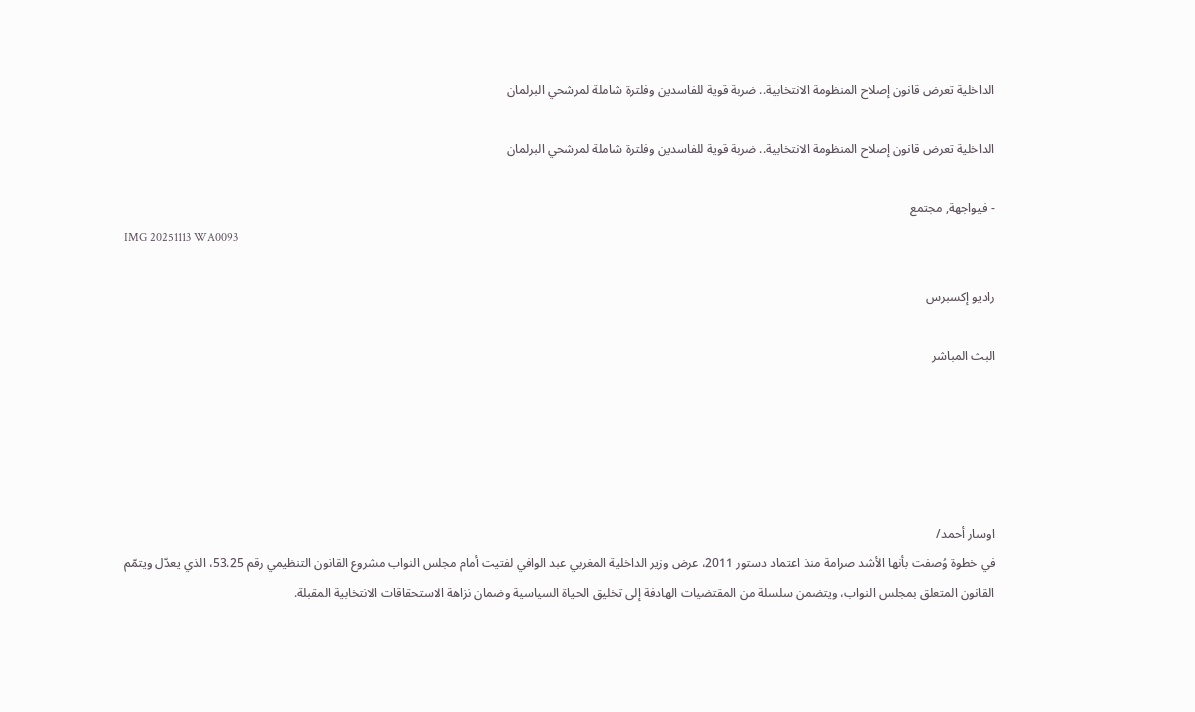الداخلية تعرض قانون إصلاح المنظومة الانتخابية.. ضربة قوية للفاسدين وفلترة شاملة لمرشحي البرلمان

الداخلية تعرض قانون إصلاح المنظومة الانتخابية.. ضربة قوية للفاسدين وفلترة شاملة لمرشحي البرلمان

- فيواجهة, مجتمع
IMG 20251113 WA0093

راديو إكسبرس

البث المباشر





اوسار أحمد/
في خطوة وُصفت بأنها الأشد صرامة منذ اعتماد دستور 2011، عرض وزير الداخلية المغربي عبد الوافي لفتيت أمام مجلس النواب مشروع القانون التنظيمي رقم 53.25، الذي يعدّل ويتمّم القانون المتعلق بمجلس النواب، ويتضمن سلسلة من المقتضيات الهادفة إلى تخليق الحياة السياسية وضمان نزاهة الاستحقاقات الانتخابية المقبلة.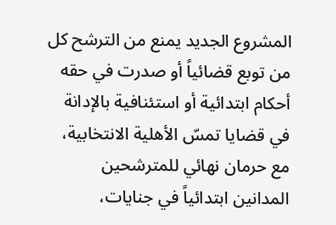المشروع الجديد يمنع من الترشح كل من توبع قضائياً أو صدرت في حقه أحكام ابتدائية أو استئنافية بالإدانة في قضايا تمسّ الأهلية الانتخابية، مع حرمان نهائي للمترشحين المدانين ابتدائياً في جنايات،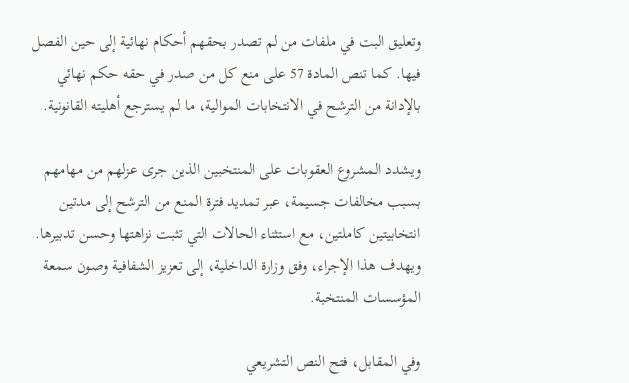وتعليق البت في ملفات من لم تصدر بحقهم أحكام نهائية إلى حين الفصل فيها. كما تنص المادة 57 على منع كل من صدر في حقه حكم نهائي بالإدانة من الترشح في الانتخابات الموالية، ما لم يسترجع أهليته القانونية.

ويشدد المشروع العقوبات على المنتخبين الذين جرى عزلهم من مهامهم بسبب مخالفات جسيمة، عبر تمديد فترة المنع من الترشح إلى مدتين انتخابيتين كاملتين، مع استثناء الحالات التي تثبت نزاهتها وحسن تدبيرها. ويهدف هذا الإجراء، وفق وزارة الداخلية، إلى تعزيز الشفافية وصون سمعة المؤسسات المنتخبة.

وفي المقابل، فتح النص التشريعي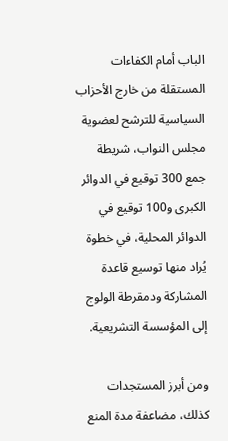الباب أمام الكفاءات المستقلة من خارج الأحزاب السياسية للترشح لعضوية مجلس النواب، شريطة جمع 300 توقيع في الدوائر الكبرى و100 توقيع في الدوائر المحلية، في خطوة يُراد منها توسيع قاعدة المشاركة ودمقرطة الولوج إلى المؤسسة التشريعية.

ومن أبرز المستجدات كذلك، مضاعفة مدة المنع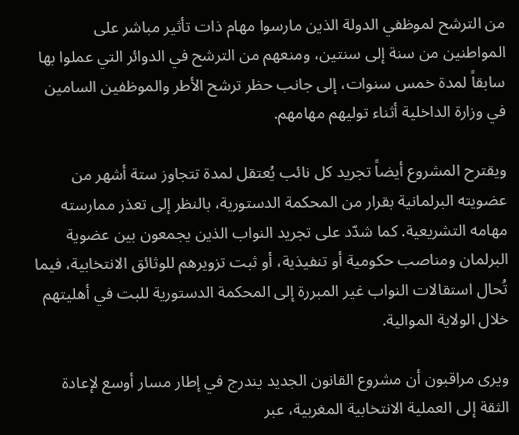من الترشح لموظفي الدولة الذين مارسوا مهام ذات تأثير مباشر على المواطنين من سنة إلى سنتين، ومنعهم من الترشح في الدوائر التي عملوا بها سابقاً لمدة خمس سنوات، إلى جانب حظر ترشح الأطر والموظفين السامين في وزارة الداخلية أثناء توليهم مهامهم.

ويقترح المشروع أيضاً تجريد كل نائب يُعتقل لمدة تتجاوز ستة أشهر من عضويته البرلمانية بقرار من المحكمة الدستورية، بالنظر إلى تعذر ممارسته مهامه التشريعية. كما شدّد على تجريد النواب الذين يجمعون بين عضوية البرلمان ومناصب حكومية أو تنفيذية، أو ثبت تزويرهم للوثائق الانتخابية، فيما تُحال استقالات النواب غير المبررة إلى المحكمة الدستورية للبت في أهليتهم خلال الولاية الموالية.

ويرى مراقبون أن مشروع القانون الجديد يندرج في إطار مسار أوسع لإعادة الثقة إلى العملية الانتخابية المغربية، عبر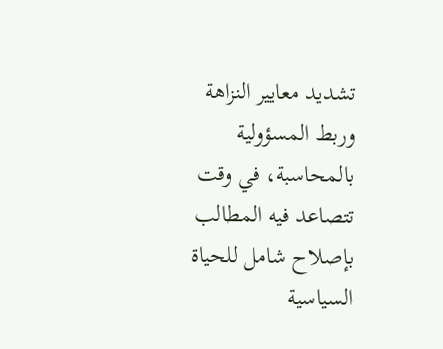تشديد معايير النزاهة وربط المسؤولية بالمحاسبة، في وقت تتصاعد فيه المطالب بإصلاح شامل للحياة السياسية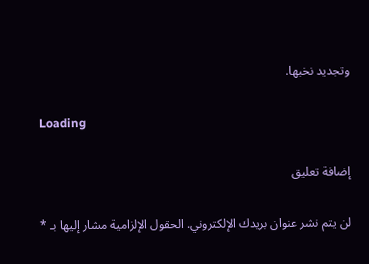وتجديد نخبها.

Loading

إضافة تعليق

لن يتم نشر عنوان بريدك الإلكتروني. الحقول الإلزامية مشار إليها بـ *